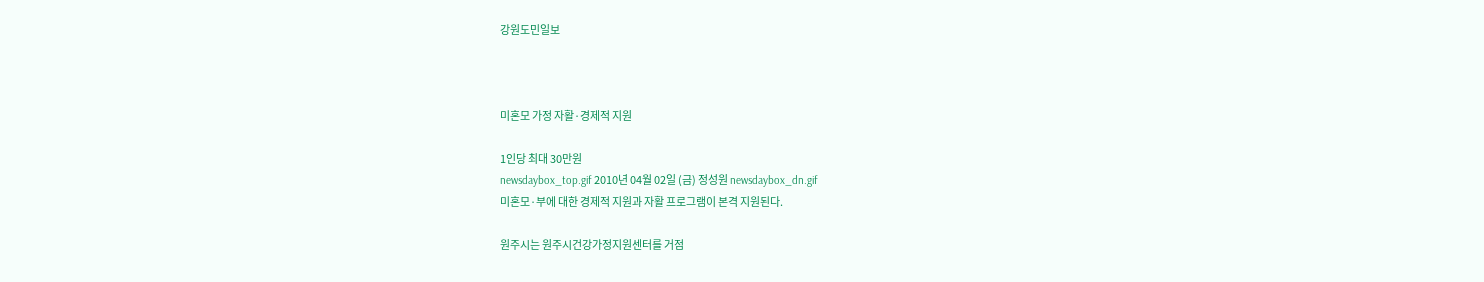강원도민일보



미혼모 가정 자활·경제적 지원

1인당 최대 30만원
newsdaybox_top.gif 2010년 04월 02일 (금) 정성원 newsdaybox_dn.gif
미혼모·부에 대한 경제적 지원과 자활 프로그램이 본격 지원된다.

원주시는 원주시건강가정지원센터를 거점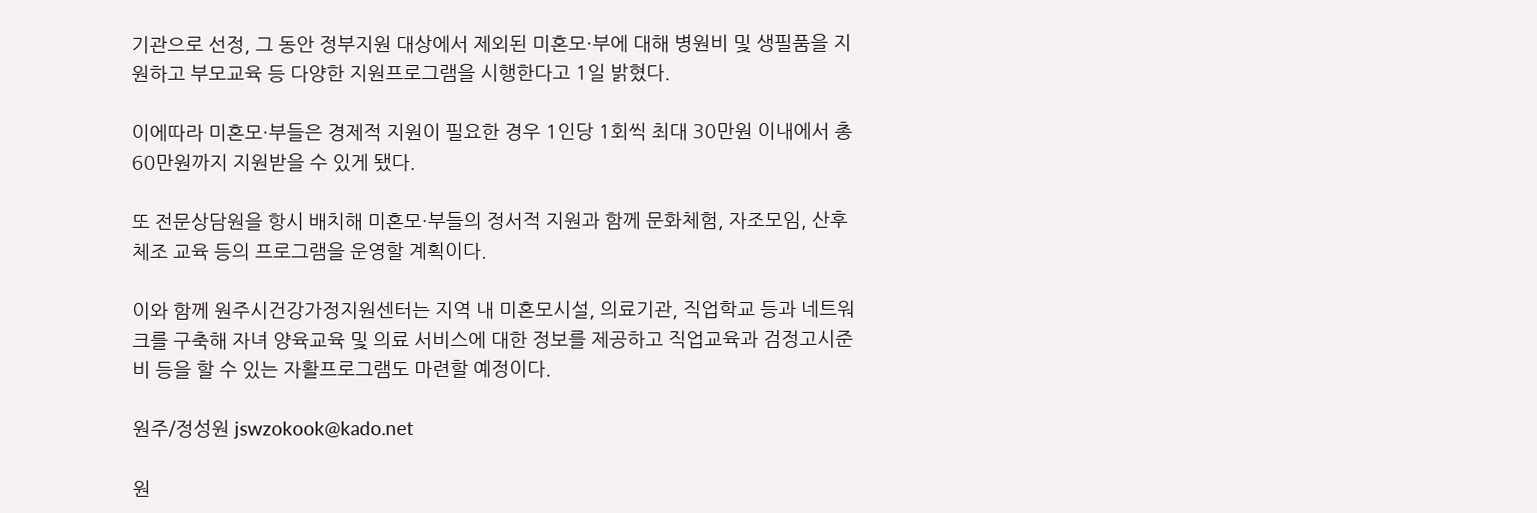기관으로 선정, 그 동안 정부지원 대상에서 제외된 미혼모·부에 대해 병원비 및 생필품을 지원하고 부모교육 등 다양한 지원프로그램을 시행한다고 1일 밝혔다.

이에따라 미혼모·부들은 경제적 지원이 필요한 경우 1인당 1회씩 최대 30만원 이내에서 총 60만원까지 지원받을 수 있게 됐다.

또 전문상담원을 항시 배치해 미혼모·부들의 정서적 지원과 함께 문화체험, 자조모임, 산후체조 교육 등의 프로그램을 운영할 계획이다.

이와 함께 원주시건강가정지원센터는 지역 내 미혼모시설, 의료기관, 직업학교 등과 네트워크를 구축해 자녀 양육교육 및 의료 서비스에 대한 정보를 제공하고 직업교육과 검정고시준비 등을 할 수 있는 자활프로그램도 마련할 예정이다.

원주/정성원 jswzokook@kado.net

원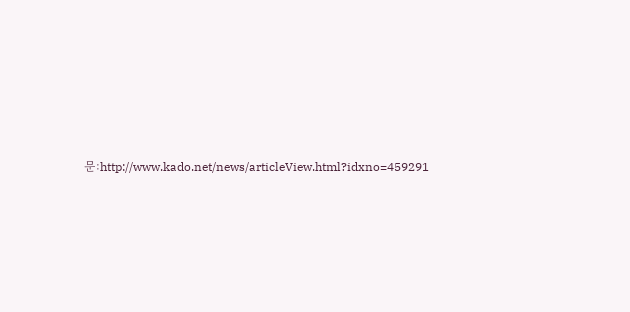문:http://www.kado.net/news/articleView.html?idxno=459291